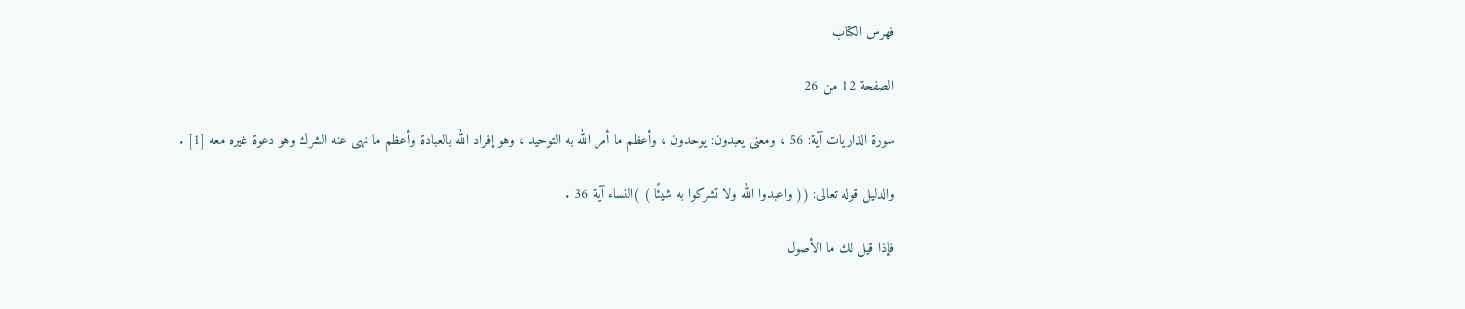فهرس الكتاب

الصفحة 12 من 26

سورة الذاريات آية: 56 ، ومعنى يعبدون: يوحدون ، وأعظم ما أمر الله به التوحيد ، وهو إفراد الله بالعبادة وأعظم ما نهى عنه الشرك وهو دعوة غيره معه [1] .

والدليل قوله تعالى: (( واعبدوا الله ولا تشركوا به شيئًا ) )النساء آية 36 .

فإذا قيل لك ما الأصول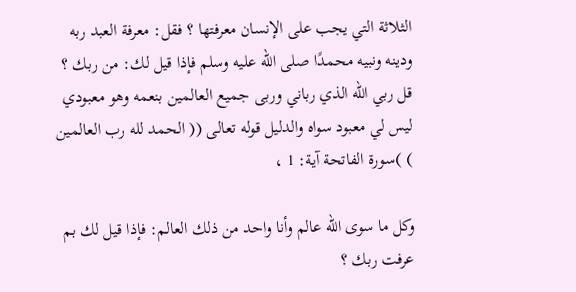الثلاثة التي يجب على الإنسان معرفتها ؟ فقل: معرفة العبد ربه ودينه ونبيه محمدًا صلى الله عليه وسلم فإذا قيل لك: من ربك ؟ قل ربي الله الذي رباني وربى جميع العالمين بنعمه وهو معبودي ليس لي معبود سواه والدليل قوله تعالى (( الحمد لله رب العالمين ) )سورة الفاتحة آية: 1 ،

وكل ما سوى الله عالم وأنا واحد من ذلك العالم: فإذا قيل لك بم عرفت ربك ؟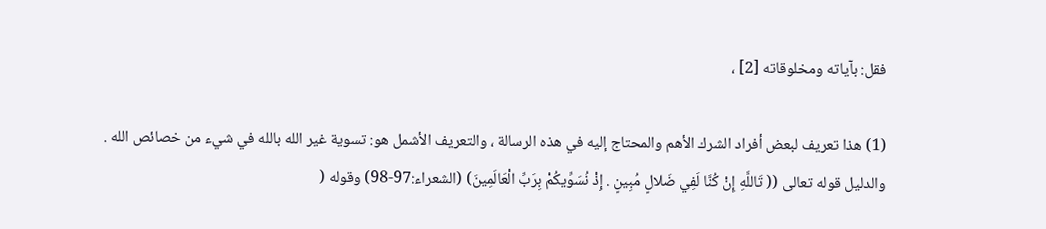فقل: بآياته ومخلوقاته [2] ،

(1) هذا تعريف لبعض أفراد الشرك الأهم والمحتاج إليه في هذه الرسالة ، والتعريف الأشمل هو: تسوية غير الله بالله في شيء من خصائص الله . والدليل قوله تعالى (( تَاللَّهِ إِنْ كُنَّا لَفِي ضَلالٍ مُبِينٍ . إِذْ نُسَوِّيكُمْ بِرَبِّ الْعَالَمِينَ) (الشعراء:97-98) وقوله (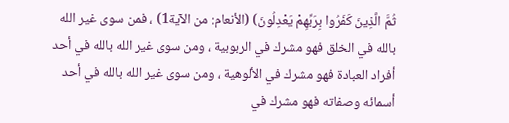ثُمَّ الَّذِينَ كَفَرُوا بِرَبِّهِمْ يَعْدِلُونَ) (الأنعام: من الآية1) ، فمن سوى غير الله بالله في الخلق فهو مشرك في الربوبية ، ومن سوى غير الله بالله في أحد أفراد العبادة فهو مشرك في الألوهية ، ومن سوى غير الله بالله في أحد أسمائه وصفاته فهو مشرك في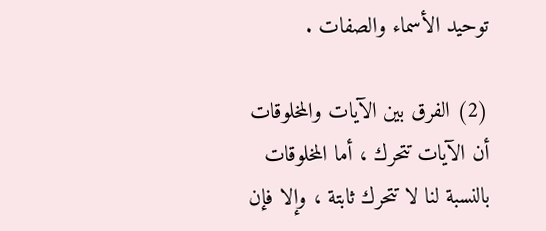توحيد الأسماء والصفات .

(2) الفرق بين الآيات والمخلوقات أن الآيات تتحرك ، أما المخلوقات بالنسبة لنا لا تتحرك ثابتة ، وإلا فإن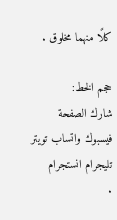كلًا منهما مخلوق .

حجم الخط:
شارك الصفحة
فيسبوك واتساب تويتر تليجرام انستجرام
.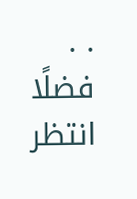. .
فضلًا انتظر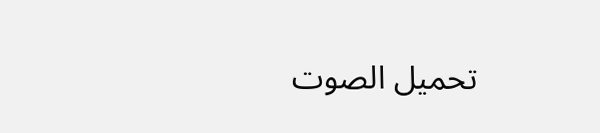تحميل الصوت